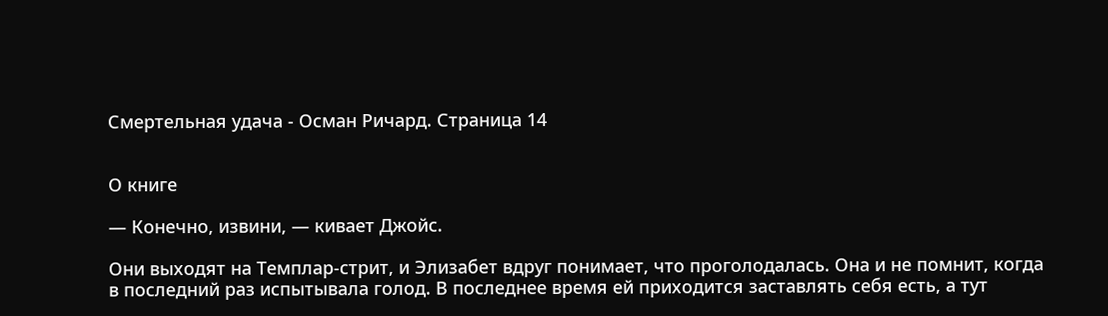Смертельная удача - Осман Ричард. Страница 14


О книге

— Конечно, извини, — кивает Джойс.

Они выходят на Темплар-стрит, и Элизабет вдруг понимает, что проголодалась. Она и не помнит, когда в последний раз испытывала голод. В последнее время ей приходится заставлять себя есть, а тут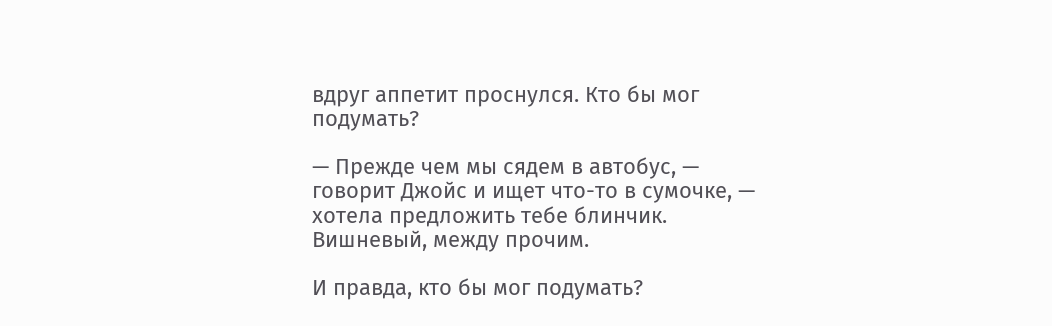вдруг аппетит проснулся. Кто бы мог подумать?

— Прежде чем мы сядем в автобус, — говорит Джойс и ищет что-то в сумочке, — хотела предложить тебе блинчик. Вишневый, между прочим.

И правда, кто бы мог подумать?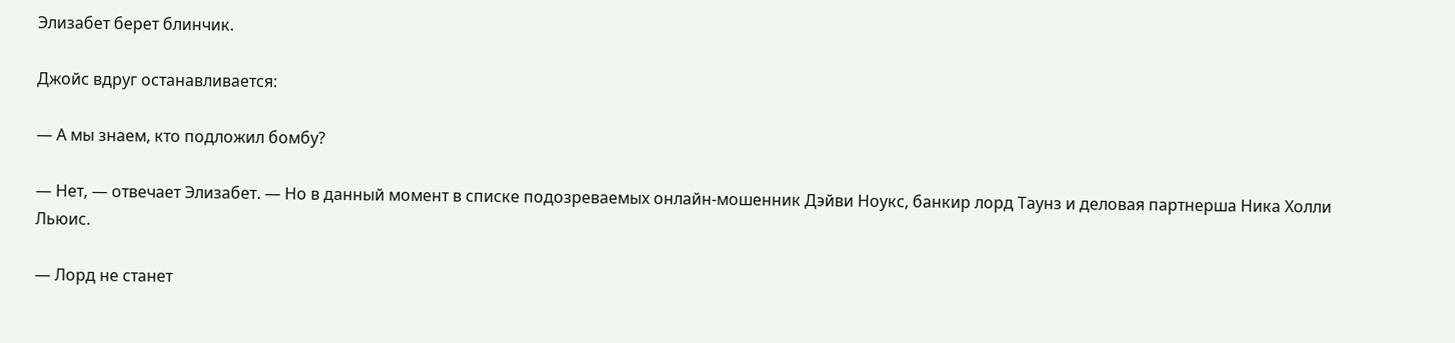Элизабет берет блинчик.

Джойс вдруг останавливается:

— А мы знаем, кто подложил бомбу?

— Нет, — отвечает Элизабет. — Но в данный момент в списке подозреваемых онлайн-мошенник Дэйви Ноукс, банкир лорд Таунз и деловая партнерша Ника Холли Льюис.

— Лорд не станет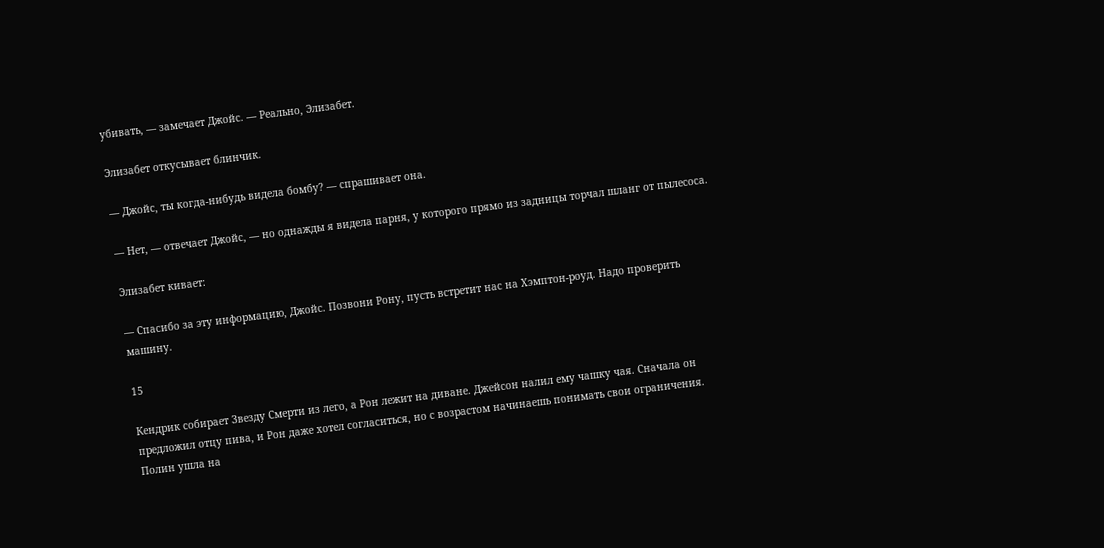убивать, — замечает Джойс. — Реально, Элизабет.

Элизабет откусывает блинчик.

— Джойс, ты когда-нибудь видела бомбу? — спрашивает она.

— Нет, — отвечает Джойс, — но однажды я видела парня, у которого прямо из задницы торчал шланг от пылесоса.

Элизабет кивает:

— Спасибо за эту информацию, Джойс. Позвони Рону, пусть встретит нас на Хэмптон-роуд. Надо проверить машину.

15

Кендрик собирает Звезду Смерти из лего, а Рон лежит на диване. Джейсон налил ему чашку чая. Сначала он предложил отцу пива, и Рон даже хотел согласиться, но с возрастом начинаешь понимать свои ограничения. Полин ушла на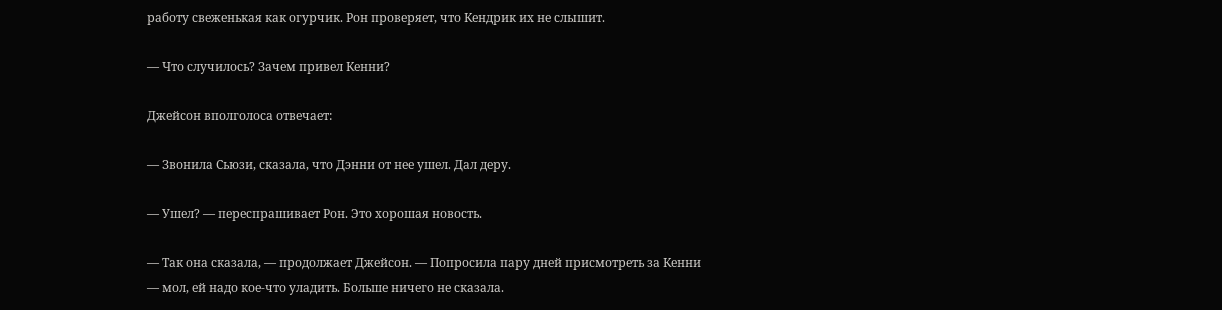работу свеженькая как огурчик. Рон проверяет, что Кендрик их не слышит.

— Что случилось? Зачем привел Кенни?

Джейсон вполголоса отвечает:

— Звонила Сьюзи, сказала, что Дэнни от нее ушел. Дал деру.

— Ушел? — переспрашивает Рон. Это хорошая новость.

— Так она сказала, — продолжает Джейсон. — Попросила пару дней присмотреть за Кенни — мол, ей надо кое-что уладить. Больше ничего не сказала.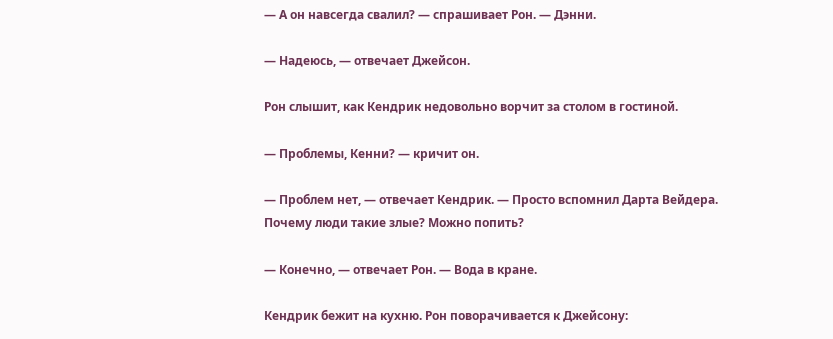— А он навсегда свалил? — спрашивает Рон. — Дэнни.

— Надеюсь, — отвечает Джейсон.

Рон слышит, как Кендрик недовольно ворчит за столом в гостиной.

— Проблемы, Кенни? — кричит он.

— Проблем нет, — отвечает Кендрик. — Просто вспомнил Дарта Вейдера. Почему люди такие злые? Можно попить?

— Конечно, — отвечает Рон. — Вода в кране.

Кендрик бежит на кухню. Рон поворачивается к Джейсону: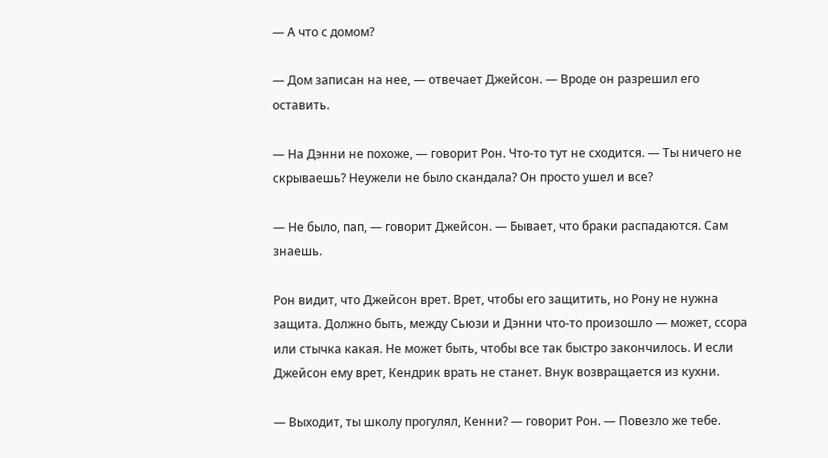— А что с домом?

— Дом записан на нее, — отвечает Джейсон. — Вроде он разрешил его оставить.

— На Дэнни не похоже, — говорит Рон. Что-то тут не сходится. — Ты ничего не скрываешь? Неужели не было скандала? Он просто ушел и все?

— Не было, пап, — говорит Джейсон. — Бывает, что браки распадаются. Сам знаешь.

Рон видит, что Джейсон врет. Врет, чтобы его защитить, но Рону не нужна защита. Должно быть, между Сьюзи и Дэнни что-то произошло — может, ссора или стычка какая. Не может быть, чтобы все так быстро закончилось. И если Джейсон ему врет, Кендрик врать не станет. Внук возвращается из кухни.

— Выходит, ты школу прогулял, Кенни? — говорит Рон. — Повезло же тебе.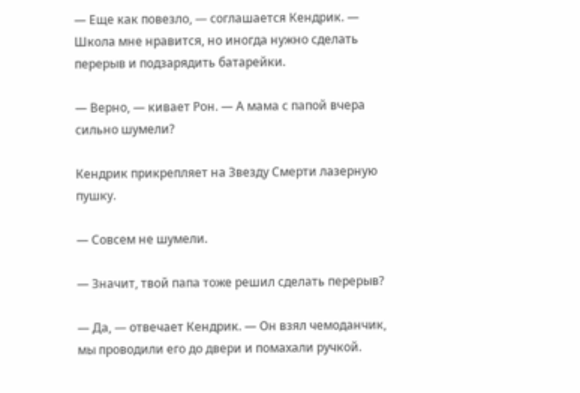— Еще как повезло, — соглашается Кендрик. — Школа мне нравится, но иногда нужно сделать перерыв и подзарядить батарейки.

— Верно, — кивает Рон. — А мама с папой вчера сильно шумели?

Кендрик прикрепляет на Звезду Смерти лазерную пушку.

— Совсем не шумели.

— Значит, твой папа тоже решил сделать перерыв?

— Да, — отвечает Кендрик. — Он взял чемоданчик, мы проводили его до двери и помахали ручкой.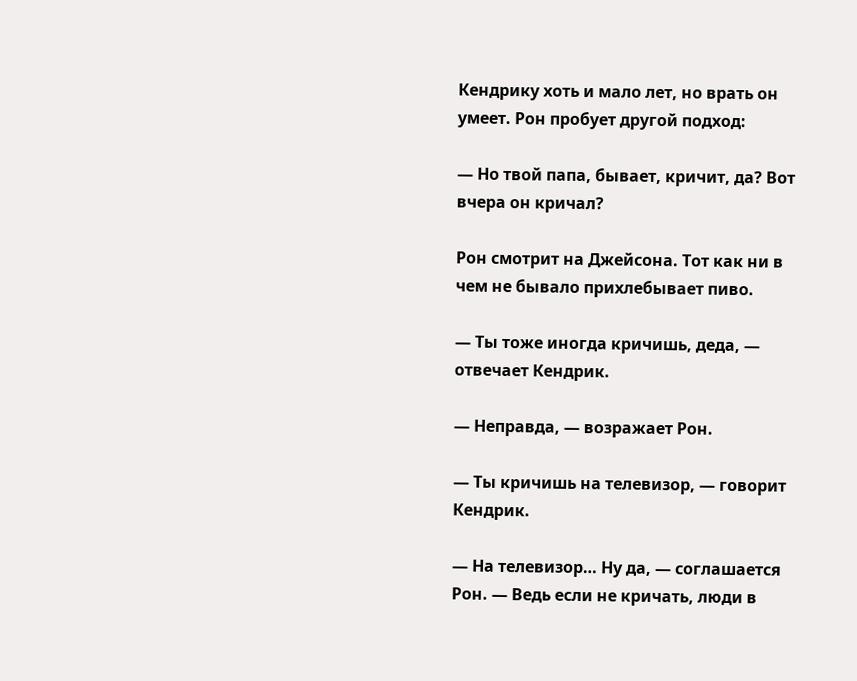Кендрику хоть и мало лет, но врать он умеет. Рон пробует другой подход:

— Но твой папа, бывает, кричит, да? Вот вчера он кричал?

Рон смотрит на Джейсона. Тот как ни в чем не бывало прихлебывает пиво.

— Ты тоже иногда кричишь, деда, — отвечает Кендрик.

— Неправда, — возражает Рон.

— Ты кричишь на телевизор, — говорит Кендрик.

— На телевизор… Ну да, — соглашается Рон. — Ведь если не кричать, люди в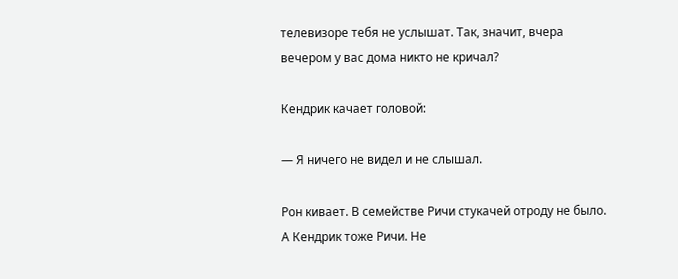телевизоре тебя не услышат. Так, значит, вчера вечером у вас дома никто не кричал?

Кендрик качает головой:

— Я ничего не видел и не слышал.

Рон кивает. В семействе Ричи стукачей отроду не было. А Кендрик тоже Ричи. Не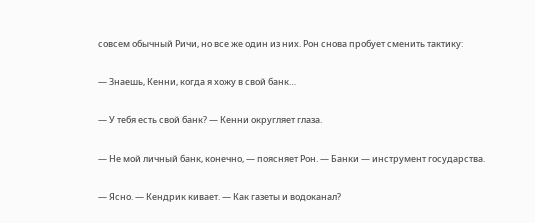совсем обычный Ричи, но все же один из них. Рон снова пробует сменить тактику:

— Знаешь, Кенни, когда я хожу в свой банк…

— У тебя есть свой банк? — Кенни округляет глаза.

— Не мой личный банк, конечно, — поясняет Рон. — Банки — инструмент государства.

— Ясно. — Кендрик кивает. — Как газеты и водоканал?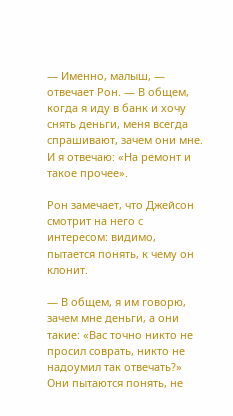— Именно, малыш, — отвечает Рон. — В общем, когда я иду в банк и хочу снять деньги, меня всегда спрашивают, зачем они мне. И я отвечаю: «На ремонт и такое прочее».

Рон замечает, что Джейсон смотрит на него с интересом: видимо, пытается понять, к чему он клонит.

— В общем, я им говорю, зачем мне деньги, а они такие: «Вас точно никто не просил соврать, никто не надоумил так отвечать?» Они пытаются понять, не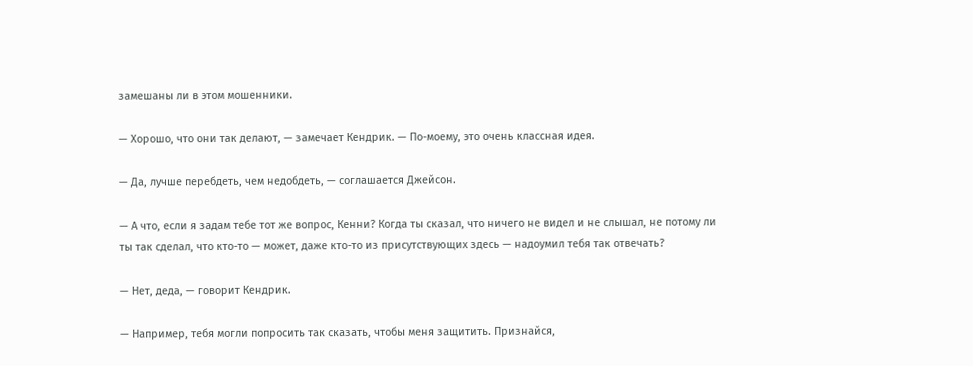замешаны ли в этом мошенники.

— Хорошо, что они так делают, — замечает Кендрик. — По-моему, это очень классная идея.

— Да, лучше перебдеть, чем недобдеть, — соглашается Джейсон.

— А что, если я задам тебе тот же вопрос, Кенни? Когда ты сказал, что ничего не видел и не слышал, не потому ли ты так сделал, что кто-то — может, даже кто-то из присутствующих здесь — надоумил тебя так отвечать?

— Нет, деда, — говорит Кендрик.

— Например, тебя могли попросить так сказать, чтобы меня защитить. Признайся,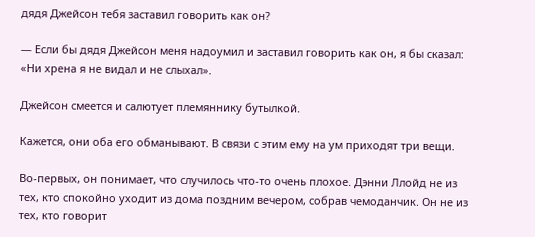дядя Джейсон тебя заставил говорить как он?

— Если бы дядя Джейсон меня надоумил и заставил говорить как он, я бы сказал: «Ни хрена я не видал и не слыхал».

Джейсон смеется и салютует племяннику бутылкой.

Кажется, они оба его обманывают. В связи с этим ему на ум приходят три вещи.

Во-первых, он понимает, что случилось что-то очень плохое. Дэнни Ллойд не из тех, кто спокойно уходит из дома поздним вечером, собрав чемоданчик. Он не из тех, кто говорит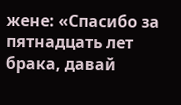жене: «Спасибо за пятнадцать лет брака, давай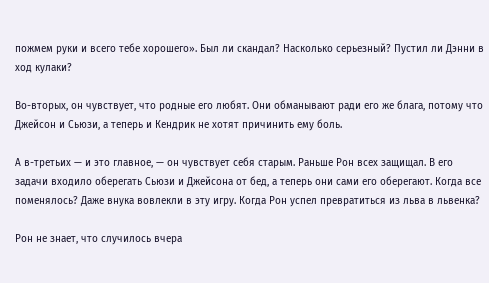пожмем руки и всего тебе хорошего». Был ли скандал? Насколько серьезный? Пустил ли Дэнни в ход кулаки?

Во-вторых, он чувствует, что родные его любят. Они обманывают ради его же блага, потому что Джейсон и Сьюзи, а теперь и Кендрик не хотят причинить ему боль.

А в-третьих — и это главное, — он чувствует себя старым. Раньше Рон всех защищал. В его задачи входило оберегать Сьюзи и Джейсона от бед, а теперь они сами его оберегают. Когда все поменялось? Даже внука вовлекли в эту игру. Когда Рон успел превратиться из льва в львенка?

Рон не знает, что случилось вчера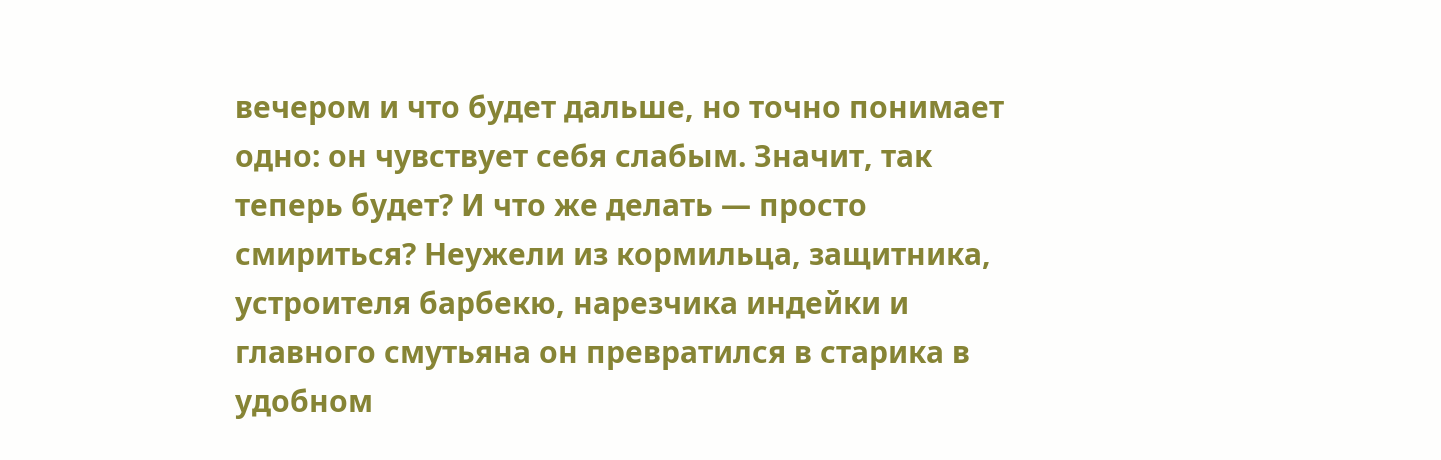вечером и что будет дальше, но точно понимает одно: он чувствует себя слабым. Значит, так теперь будет? И что же делать — просто смириться? Неужели из кормильца, защитника, устроителя барбекю, нарезчика индейки и главного смутьяна он превратился в старика в удобном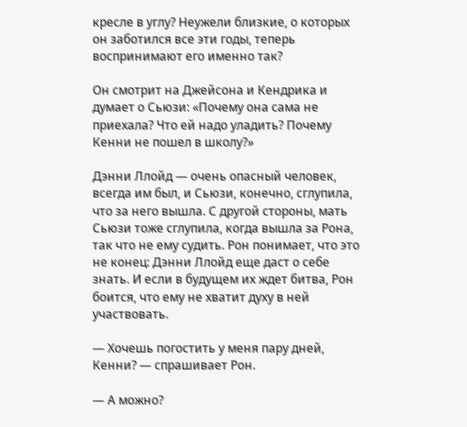кресле в углу? Неужели близкие, о которых он заботился все эти годы, теперь воспринимают его именно так?

Он смотрит на Джейсона и Кендрика и думает о Сьюзи: «Почему она сама не приехала? Что ей надо уладить? Почему Кенни не пошел в школу?»

Дэнни Ллойд — очень опасный человек, всегда им был, и Сьюзи, конечно, сглупила, что за него вышла. С другой стороны, мать Сьюзи тоже сглупила, когда вышла за Рона, так что не ему судить. Рон понимает, что это не конец: Дэнни Ллойд еще даст о себе знать. И если в будущем их ждет битва, Рон боится, что ему не хватит духу в ней участвовать.

— Хочешь погостить у меня пару дней, Кенни? — спрашивает Рон.

— А можно?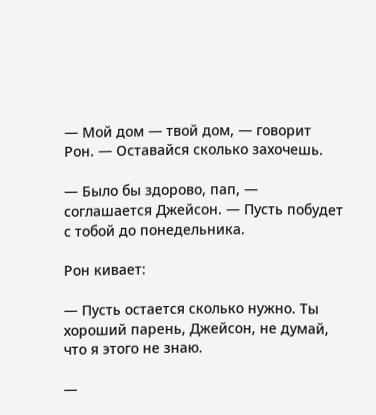— Мой дом — твой дом, — говорит Рон. — Оставайся сколько захочешь.

— Было бы здорово, пап, — соглашается Джейсон. — Пусть побудет с тобой до понедельника.

Рон кивает:

— Пусть остается сколько нужно. Ты хороший парень, Джейсон, не думай, что я этого не знаю.

—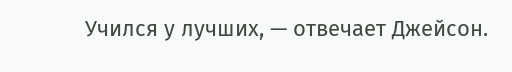Учился у лучших, — отвечает Джейсон.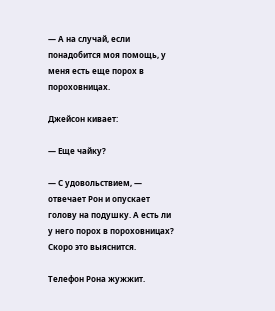— А на случай, если понадобится моя помощь, у меня есть еще порох в пороховницах.

Джейсон кивает:

— Еще чайку?

— С удовольствием, — отвечает Рон и опускает голову на подушку. А есть ли у него порох в пороховницах? Скоро это выяснится.

Телефон Рона жужжит.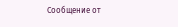Сообщение от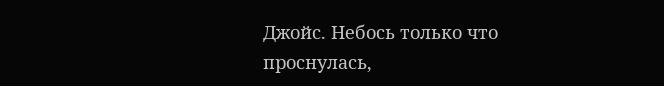Джойс. Небось только что проснулась,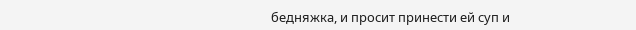бедняжка, и просит принести ей суп и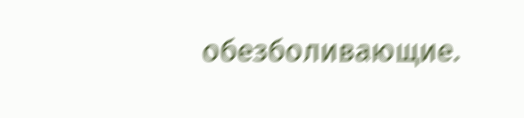обезболивающие.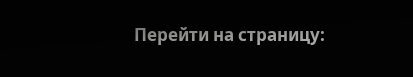Перейти на страницу: